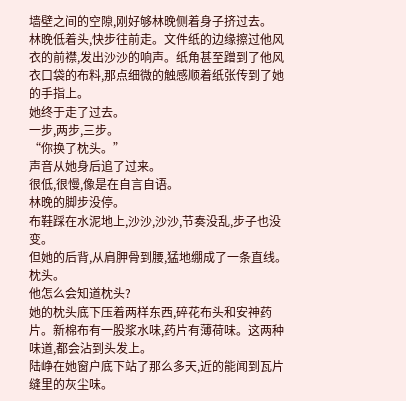墙壁之间的空隙,刚好够林晚侧着身子挤过去。
林晚低着头,快步往前走。文件纸的边缘擦过他风衣的前襟,发出沙沙的响声。纸角甚至蹭到了他风衣口袋的布料,那点细微的触感顺着纸张传到了她的手指上。
她终于走了过去。
一步,两步,三步。
“你换了枕头。”
声音从她身后追了过来。
很低,很慢,像是在自言自语。
林晚的脚步没停。
布鞋踩在水泥地上,沙沙,沙沙,节奏没乱,步子也没变。
但她的后背,从肩胛骨到腰,猛地绷成了一条直线。
枕头。
他怎么会知道枕头?
她的枕头底下压着两样东西,碎花布头和安神药片。新棉布有一股浆水味,药片有薄荷味。这两种味道,都会沾到头发上。
陆峥在她窗户底下站了那么多天,近的能闻到瓦片缝里的灰尘味。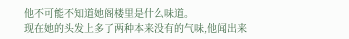他不可能不知道她阁楼里是什么味道。
现在她的头发上多了两种本来没有的气味,他闻出来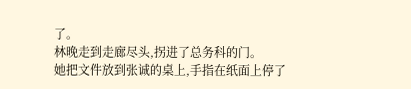了。
林晚走到走廊尽头,拐进了总务科的门。
她把文件放到张诚的桌上,手指在纸面上停了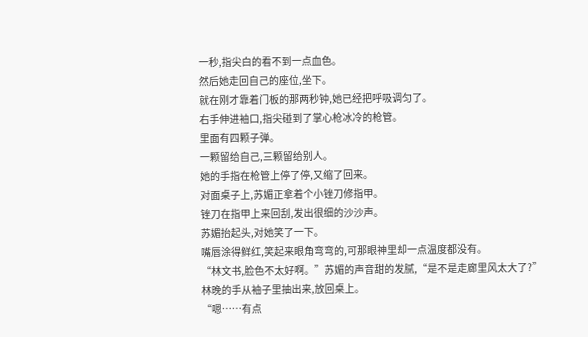一秒,指尖白的看不到一点血色。
然后她走回自己的座位,坐下。
就在刚才靠着门板的那两秒钟,她已经把呼吸调匀了。
右手伸进袖口,指尖碰到了掌心枪冰冷的枪管。
里面有四颗子弹。
一颗留给自己,三颗留给别人。
她的手指在枪管上停了停,又缩了回来。
对面桌子上,苏媚正拿着个小锉刀修指甲。
锉刀在指甲上来回刮,发出很细的沙沙声。
苏媚抬起头,对她笑了一下。
嘴唇涂得鲜红,笑起来眼角弯弯的,可那眼神里却一点温度都没有。
“林文书,脸色不太好啊。”苏媚的声音甜的发腻,“是不是走廊里风太大了?”
林晚的手从袖子里抽出来,放回桌上。
“嗯……有点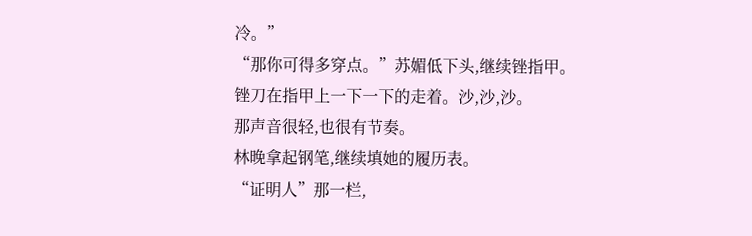冷。”
“那你可得多穿点。”苏媚低下头,继续锉指甲。
锉刀在指甲上一下一下的走着。沙,沙,沙。
那声音很轻,也很有节奏。
林晚拿起钢笔,继续填她的履历表。
“证明人”那一栏,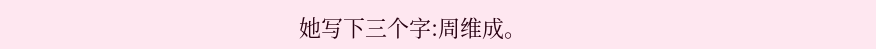她写下三个字:周维成。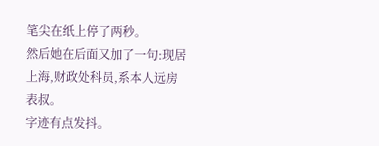笔尖在纸上停了两秒。
然后她在后面又加了一句:现居上海,财政处科员,系本人远房表叔。
字迹有点发抖。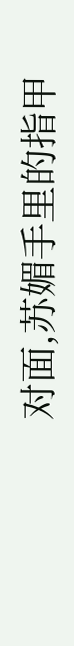对面,苏媚手里的指甲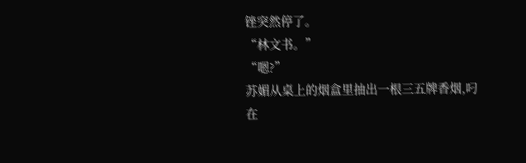锉突然停了。
“林文书。”
“嗯?”
苏媚从桌上的烟盒里抽出一根三五牌香烟,叼在